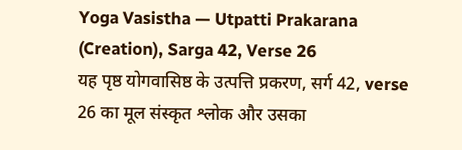Yoga Vasistha — Utpatti Prakarana (Creation), Sarga 42, Verse 26
यह पृष्ठ योगवासिष्ठ के उत्पत्ति प्रकरण, सर्ग 42, verse 26 का मूल संस्कृत श्लोक और उसका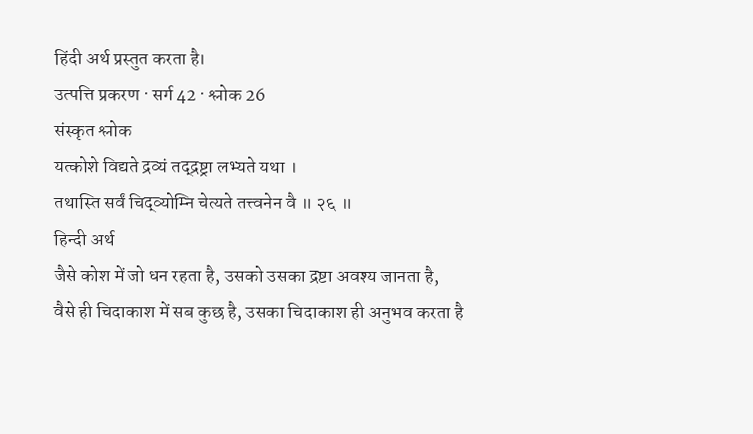हिंदी अर्थ प्रस्तुत करता है।
उत्पत्ति प्रकरण · सर्ग 42 · श्लोक 26
संस्कृत श्लोक
यत्कोशे विद्यते द्रव्यं तद्द्रष्ट्रा लभ्यते यथा ।
तथास्ति सर्वं चिद्व्योम्नि चेत्यते तत्त्वनेन वै ॥ २६ ॥
हिन्दी अर्थ
जैसे कोश में जो धन रहता है, उसको उसका द्रष्टा अवश्य जानता है,
वैसे ही चिदाकाश में सब कुछ है, उसका चिदाकाश ही अनुभव करता है